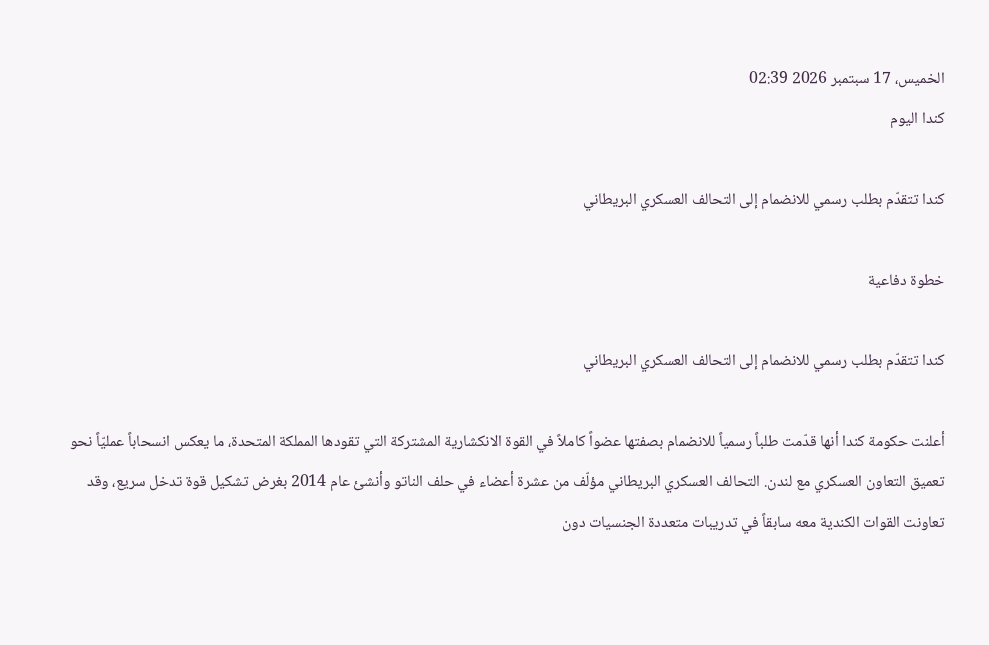الخميس، 17 سبتمبر 2026 02:39
كندا اليوم

كندا تتقدّم بطلب رسمي للانضمام إلى التحالف العسكري البريطاني

خطوة دفاعية

كندا تتقدّم بطلب رسمي للانضمام إلى التحالف العسكري البريطاني

أعلنت حكومة كندا أنها قدّمت طلباً رسمياً للانضمام بصفتها عضواً كاملاً في القوة الانكشارية المشتركة التي تقودها المملكة المتحدة، ما يعكس انسحاباً عمليّاً نحو تعميق التعاون العسكري مع لندن. التحالف العسكري البريطاني مؤلّف من عشرة أعضاء في حلف الناتو وأنشئ عام 2014 بغرض تشكيل قوة تدخل سريع، وقد تعاونت القوات الكندية معه سابقاً في تدريبات متعددة الجنسيات دون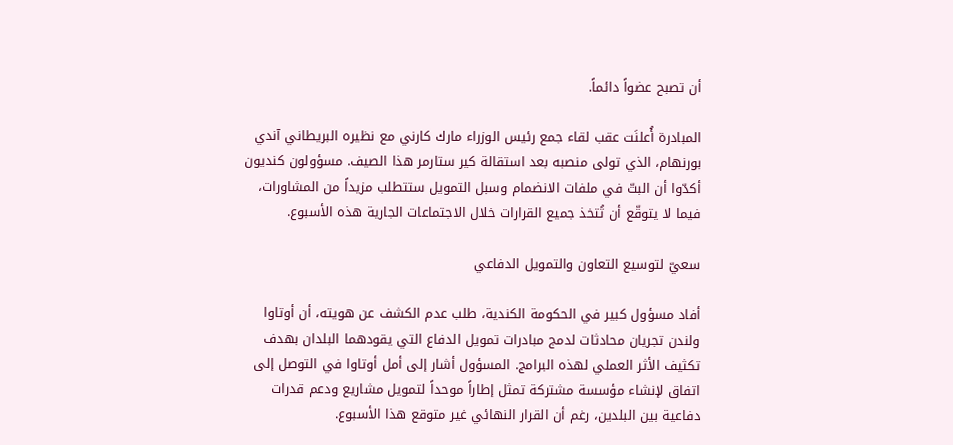أن تصبح عضواً دائماً.

المبادرة أُعلنَت عقب لقاء جمع رئيس الوزراء مارك كارني مع نظيره البريطاني آندي بورنهام، الذي تولى منصبه بعد استقالة كير ستارمر هذا الصيف. مسؤولون كنديون أكدّوا أن البتّ في ملفات الانضمام وسبل التمويل ستتطلب مزيداً من المشاورات، فيما لا يتوقّع أن تُتخذ جميع القرارات خلال الاجتماعات الجارية هذه الأسبوع.

سعيّ لتوسيع التعاون والتمويل الدفاعي

أفاد مسؤول كبير في الحكومة الكندية، طلب عدم الكشف عن هويته، أن أوتاوا ولندن تجريان محادثات لدمج مبادرات تمويل الدفاع التي يقودهما البلدان بهدف تكثيف الأثر العملي لهذه البرامج. المسؤول أشار إلى أمل أوتاوا في التوصل إلى اتفاق لإنشاء مؤسسة مشتركة تمثل إطاراً موحداً لتمويل مشاريع ودعم قدرات دفاعية بين البلدين، رغم أن القرار النهائي غير متوقع هذا الأسبوع.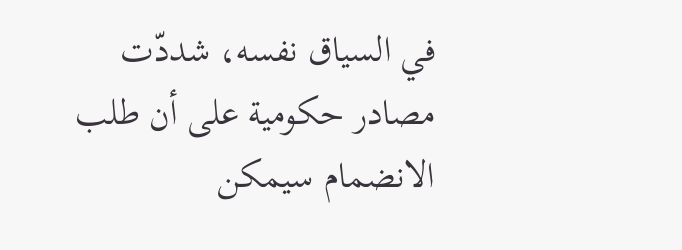في السياق نفسه، شددّت مصادر حكومية على أن طلب الانضمام سيمكن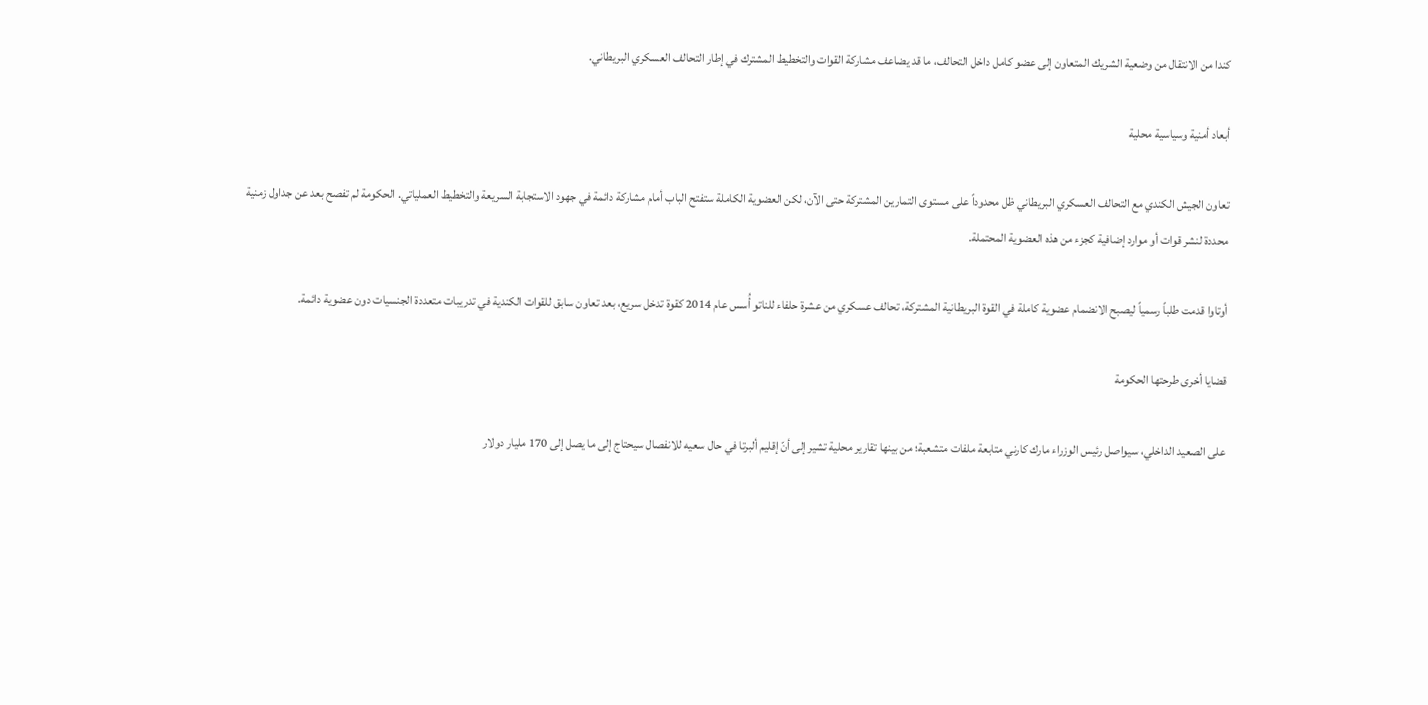كندا من الانتقال من وضعية الشريك المتعاون إلى عضو كامل داخل التحالف، ما قد يضاعف مشاركة القوات والتخطيط المشترك في إطار التحالف العسكري البريطاني.

أبعاد أمنية وسياسية محلية

تعاون الجيش الكندي مع التحالف العسكري البريطاني ظل محدوداً على مستوى التمارين المشتركة حتى الآن، لكن العضوية الكاملة ستفتح الباب أمام مشاركة دائمة في جهود الاستجابة السريعة والتخطيط العملياتي. الحكومة لم تفصح بعد عن جداول زمنية محددة لنشر قوات أو موارد إضافية كجزء من هذه العضوية المحتملة.

أوتاوا قدمت طلباً رسمياً ليصبح الانضمام عضوية كاملة في القوة البريطانية المشتركة، تحالف عسكري من عشرة حلفاء للناتو أُسس عام 2014 كقوة تدخل سريع، بعد تعاون سابق للقوات الكندية في تدريبات متعددة الجنسيات دون عضوية دائمة.

قضايا أخرى طرحتها الحكومة

على الصعيد الداخلي، سيواصل رئيس الوزراء مارك كارني متابعة ملفات متشعبة؛ من بينها تقارير محلية تشير إلى أنّ إقليم ألبرتا في حال سعيه للانفصال سيحتاج إلى ما يصل إلى 170 مليار دولار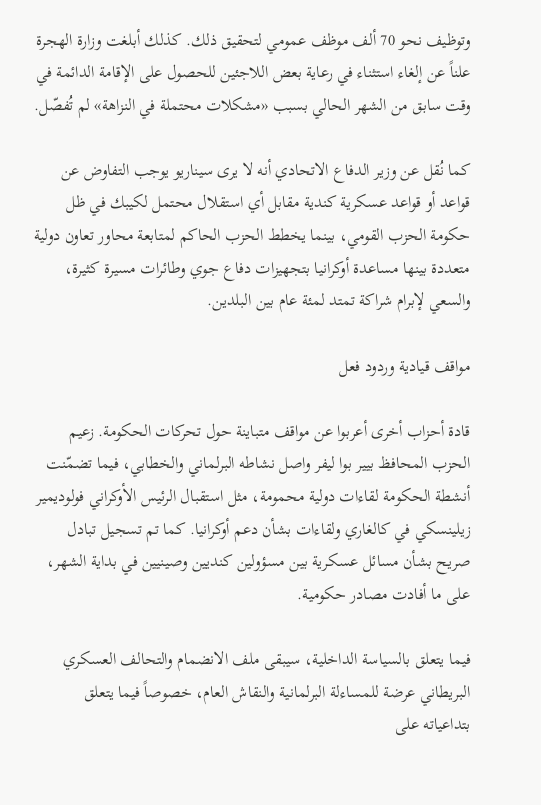وتوظيف نحو 70 ألف موظف عمومي لتحقيق ذلك. كذلك أبلغت وزارة الهجرة علناً عن إلغاء استثناء في رعاية بعض اللاجئين للحصول على الإقامة الدائمة في وقت سابق من الشهر الحالي بسبب «مشكلات محتملة في النزاهة» لم تُفصّل.

كما نُقل عن وزير الدفاع الاتحادي أنه لا يرى سيناريو يوجب التفاوض عن قواعد أو قواعد عسكرية كندية مقابل أي استقلال محتمل لكيبك في ظل حكومة الحزب القومي، بينما يخطط الحزب الحاكم لمتابعة محاور تعاون دولية متعددة بينها مساعدة أوكرانيا بتجهيزات دفاع جوي وطائرات مسيرة كثيرة، والسعي لإبرام شراكة تمتد لمئة عام بين البلدين.

مواقف قيادية وردود فعل

قادة أحزاب أخرى أعربوا عن مواقف متباينة حول تحركات الحكومة. زعيم الحزب المحافظ بيير بوا ليفر واصل نشاطه البرلماني والخطابي، فيما تضمّنت أنشطة الحكومة لقاءات دولية محمومة، مثل استقبال الرئيس الأوكراني فولوديمير زيلينسكي في كالغاري ولقاءات بشأن دعم أوكرانيا. كما تم تسجيل تبادل صريح بشأن مسائل عسكرية بين مسؤولين كنديين وصينيين في بداية الشهر، على ما أفادت مصادر حكومية.

فيما يتعلق بالسياسة الداخلية، سيبقى ملف الانضمام والتحالف العسكري البريطاني عرضة للمساءلة البرلمانية والنقاش العام، خصوصاً فيما يتعلق بتداعياته على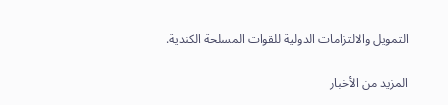التمويل والالتزامات الدولية للقوات المسلحة الكندية.

المزيد من الأخبار